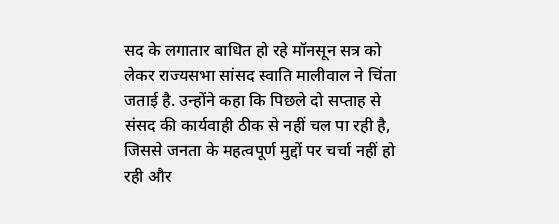सद के लगातार बाधित हो रहे मॉनसून सत्र को लेकर राज्यसभा सांसद स्वाति मालीवाल ने चिंता जताई है. उन्होंने कहा कि पिछले दो सप्ताह से संसद की कार्यवाही ठीक से नहीं चल पा रही है, जिससे जनता के महत्वपूर्ण मुद्दों पर चर्चा नहीं हो रही और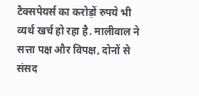टैक्सपेयर्स का करोड़ों रुपये भी व्यर्थ खर्च हो रहा है. मालीवाल ने सत्ता पक्ष और विपक्ष, दोनों से संसद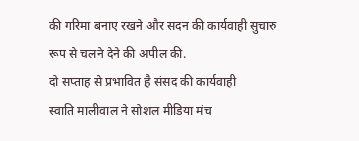की गरिमा बनाए रखने और सदन की कार्यवाही सुचारु रूप से चलने देने की अपील की.
दो सप्ताह से प्रभावित है संसद की कार्यवाही
स्वाति मालीवाल ने सोशल मीडिया मंच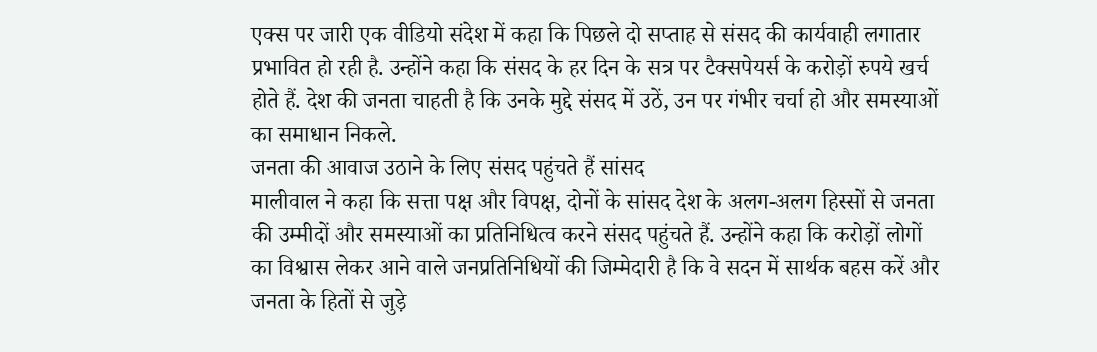एक्स पर जारी एक वीडियो संदेश में कहा कि पिछले दो सप्ताह से संसद की कार्यवाही लगातार प्रभावित हो रही है. उन्होंने कहा कि संसद के हर दिन के सत्र पर टैक्सपेयर्स के करोड़ों रुपये खर्च होते हैं. देश की जनता चाहती है कि उनके मुद्दे संसद में उठें, उन पर गंभीर चर्चा हो और समस्याओं का समाधान निकले.
जनता की आवाज उठाने के लिए संसद पहुंचते हैं सांसद
मालीवाल ने कहा कि सत्ता पक्ष और विपक्ष, दोनों के सांसद देश के अलग-अलग हिस्सों से जनता की उम्मीदों और समस्याओं का प्रतिनिधित्व करने संसद पहुंचते हैं. उन्होंने कहा कि करोड़ों लोगों का विश्वास लेकर आने वाले जनप्रतिनिधियों की जिम्मेदारी है कि वे सदन में सार्थक बहस करें और जनता के हितों से जुड़े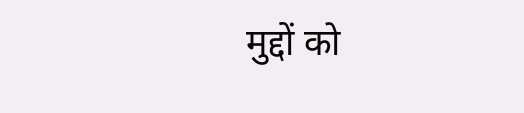मुद्दों को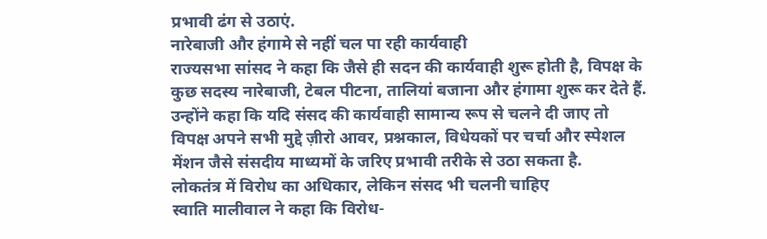प्रभावी ढंग से उठाएं.
नारेबाजी और हंगामे से नहीं चल पा रही कार्यवाही
राज्यसभा सांसद ने कहा कि जैसे ही सदन की कार्यवाही शुरू होती है, विपक्ष के कुछ सदस्य नारेबाजी, टेबल पीटना, तालियां बजाना और हंगामा शुरू कर देते हैं. उन्होंने कहा कि यदि संसद की कार्यवाही सामान्य रूप से चलने दी जाए तो विपक्ष अपने सभी मुद्दे ज़ीरो आवर, प्रश्नकाल, विधेयकों पर चर्चा और स्पेशल मेंशन जैसे संसदीय माध्यमों के जरिए प्रभावी तरीके से उठा सकता है.
लोकतंत्र में विरोध का अधिकार, लेकिन संसद भी चलनी चाहिए
स्वाति मालीवाल ने कहा कि विरोध-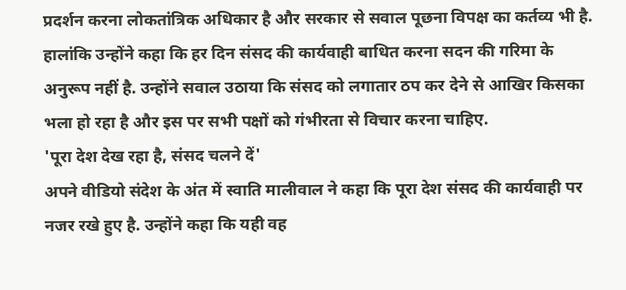प्रदर्शन करना लोकतांत्रिक अधिकार है और सरकार से सवाल पूछना विपक्ष का कर्तव्य भी है. हालांकि उन्होंने कहा कि हर दिन संसद की कार्यवाही बाधित करना सदन की गरिमा के अनुरूप नहीं है. उन्होंने सवाल उठाया कि संसद को लगातार ठप कर देने से आखिर किसका भला हो रहा है और इस पर सभी पक्षों को गंभीरता से विचार करना चाहिए.
'पूरा देश देख रहा है, संसद चलने दें'
अपने वीडियो संदेश के अंत में स्वाति मालीवाल ने कहा कि पूरा देश संसद की कार्यवाही पर नजर रखे हुए है. उन्होंने कहा कि यही वह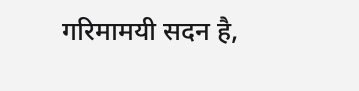गरिमामयी सदन है,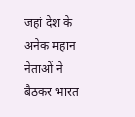जहां देश के अनेक महान नेताओं ने बैठकर भारत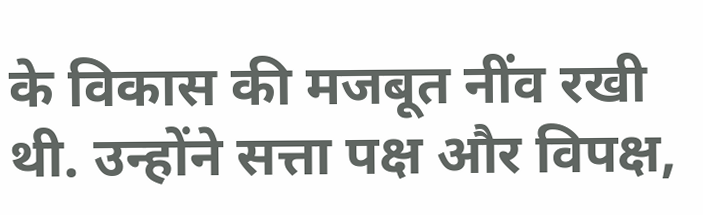के विकास की मजबूत नींव रखी थी. उन्होंने सत्ता पक्ष और विपक्ष,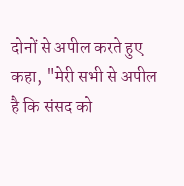दोनों से अपील करते हुए कहा, "मेरी सभी से अपील है कि संसद को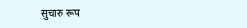सुचारु रूप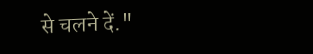से चलने दें."